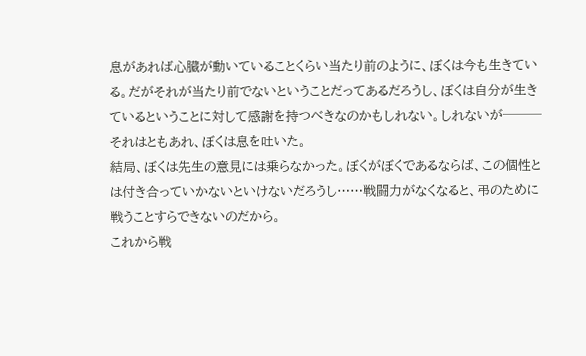息があれば心臓が動いていることくらい当たり前のように、ぼくは今も生きている。だがそれが当たり前でないということだってあるだろうし、ぼくは自分が生きているということに対して感謝を持つべきなのかもしれない。しれないが───それはともあれ、ぼくは息を吐いた。
結局、ぼくは先生の意見には乗らなかった。ぼくがぼくであるならば、この個性とは付き合っていかないといけないだろうし……戦闘力がなくなると、弔のために戦うことすらできないのだから。
これから戦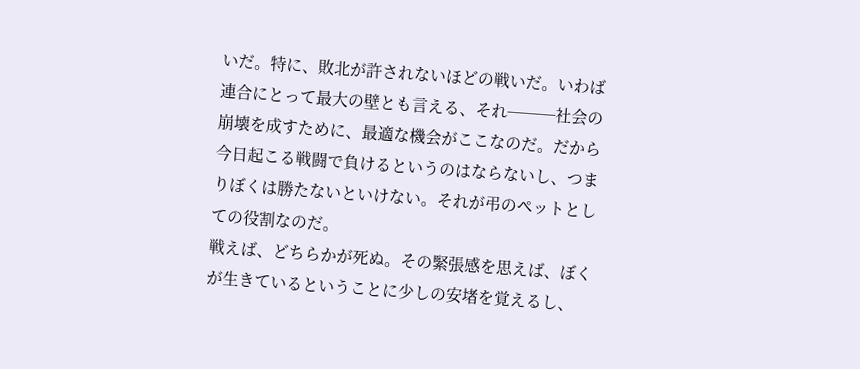いだ。特に、敗北が許されないほどの戦いだ。いわば連合にとって最大の壁とも言える、それ───社会の崩壊を成すために、最適な機会がここなのだ。だから今日起こる戦闘で負けるというのはならないし、つまりぼくは勝たないといけない。それが弔のペットとしての役割なのだ。
戦えば、どちらかが死ぬ。その緊張感を思えば、ぼくが生きているということに少しの安堵を覚えるし、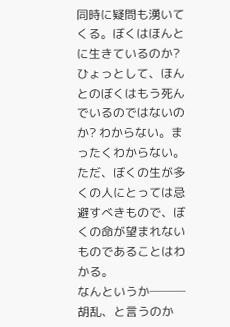同時に疑問も湧いてくる。ぼくはほんとに生きているのか? ひょっとして、ほんとのぼくはもう死んでいるのではないのか? わからない。まったくわからない。ただ、ぼくの生が多くの人にとっては忌避すべきもので、ぼくの命が望まれないものであることはわかる。
なんというか───胡乱、と言うのか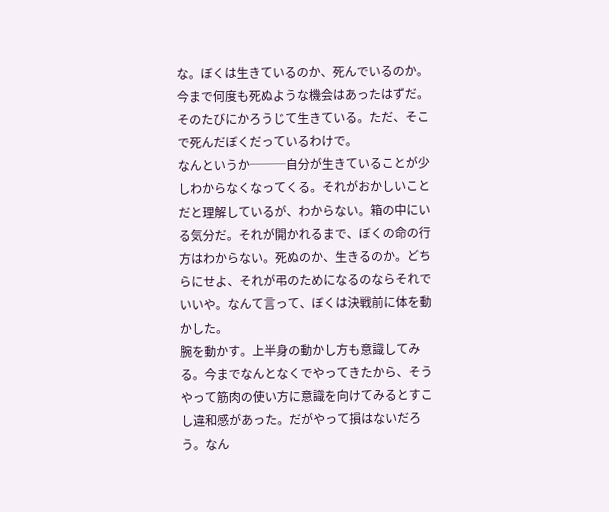な。ぼくは生きているのか、死んでいるのか。今まで何度も死ぬような機会はあったはずだ。そのたびにかろうじて生きている。ただ、そこで死んだぼくだっているわけで。
なんというか───自分が生きていることが少しわからなくなってくる。それがおかしいことだと理解しているが、わからない。箱の中にいる気分だ。それが開かれるまで、ぼくの命の行方はわからない。死ぬのか、生きるのか。どちらにせよ、それが弔のためになるのならそれでいいや。なんて言って、ぼくは決戦前に体を動かした。
腕を動かす。上半身の動かし方も意識してみる。今までなんとなくでやってきたから、そうやって筋肉の使い方に意識を向けてみるとすこし違和感があった。だがやって損はないだろう。なん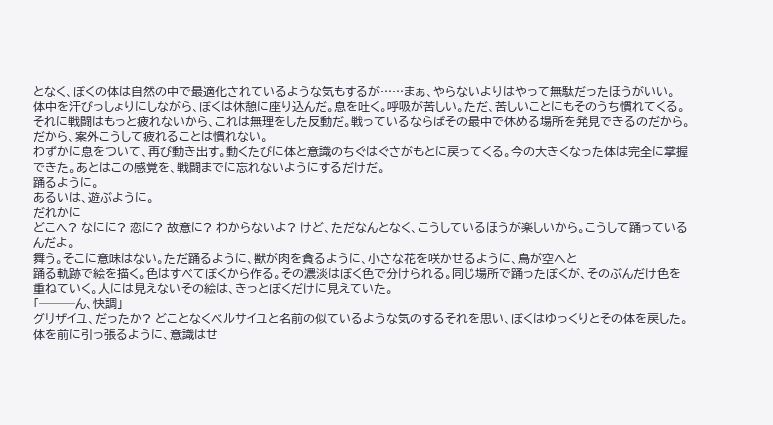となく、ぼくの体は自然の中で最適化されているような気もするが……まぁ、やらないよりはやって無駄だったほうがいい。
体中を汗びっしょりにしながら、ぼくは休憩に座り込んだ。息を吐く。呼吸が苦しい。ただ、苦しいことにもそのうち慣れてくる。それに戦闘はもっと疲れないから、これは無理をした反動だ。戦っているならばその最中で休める場所を発見できるのだから。だから、案外こうして疲れることは慣れない。
わずかに息をついて、再び動き出す。動くたびに体と意識のちぐはぐさがもとに戻ってくる。今の大きくなった体は完全に掌握できた。あとはこの感覚を、戦闘までに忘れないようにするだけだ。
踊るように。
あるいは、遊ぶように。
だれかに
どこへ? なにに? 恋に? 故意に? わからないよ? けど、ただなんとなく、こうしているほうが楽しいから。こうして踊っているんだよ。
舞う。そこに意味はない。ただ踊るように、獣が肉を貪るように、小さな花を咲かせるように、鳥が空へと
踊る軌跡で絵を描く。色はすべてぼくから作る。その濃淡はぼく色で分けられる。同じ場所で踊ったぼくが、そのぶんだけ色を重ねていく。人には見えないその絵は、きっとぼくだけに見えていた。
「───ん、快調」
グリザイユ、だったか? どことなくベルサイユと名前の似ているような気のするそれを思い、ぼくはゆっくりとその体を戻した。体を前に引っ張るように、意識はせ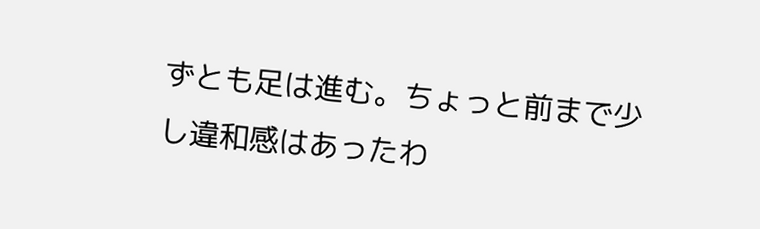ずとも足は進む。ちょっと前まで少し違和感はあったわ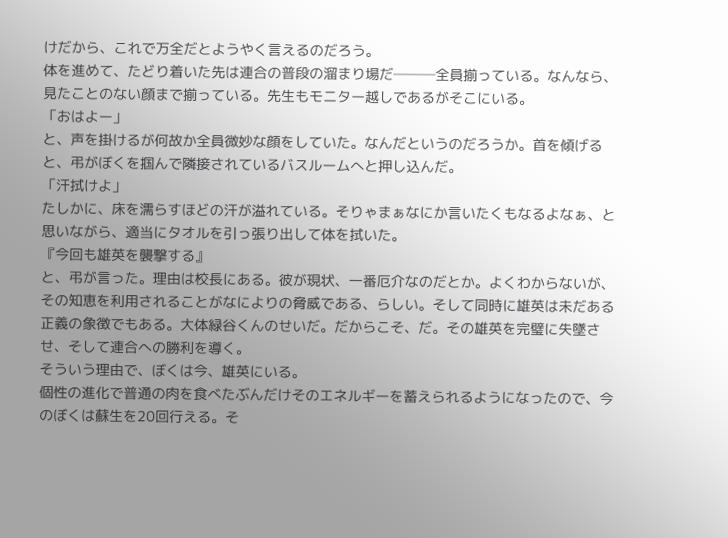けだから、これで万全だとようやく言えるのだろう。
体を進めて、たどり着いた先は連合の普段の溜まり場だ───全員揃っている。なんなら、見たことのない顔まで揃っている。先生もモニター越しであるがそこにいる。
「おはよー」
と、声を掛けるが何故か全員微妙な顔をしていた。なんだというのだろうか。首を傾げると、弔がぼくを掴んで隣接されているバスルームへと押し込んだ。
「汗拭けよ」
たしかに、床を濡らすほどの汗が溢れている。そりゃまぁなにか言いたくもなるよなぁ、と思いながら、適当にタオルを引っ張り出して体を拭いた。
『今回も雄英を襲撃する』
と、弔が言った。理由は校長にある。彼が現状、一番厄介なのだとか。よくわからないが、その知恵を利用されることがなによりの脅威である、らしい。そして同時に雄英は未だある正義の象徴でもある。大体緑谷くんのせいだ。だからこそ、だ。その雄英を完璧に失墜させ、そして連合への勝利を導く。
そういう理由で、ぼくは今、雄英にいる。
個性の進化で普通の肉を食べたぶんだけそのエネルギーを蓄えられるようになったので、今のぼくは蘇生を20回行える。そ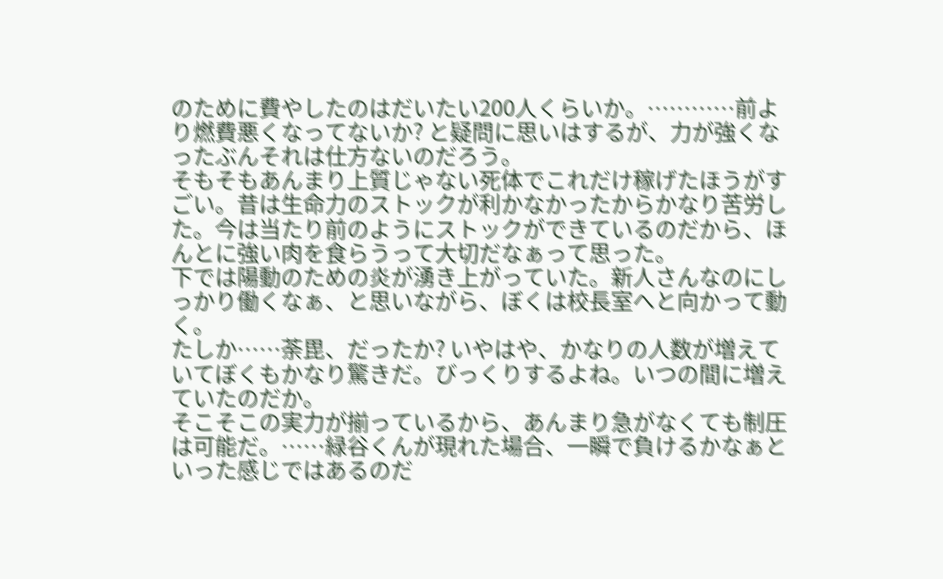のために費やしたのはだいたい200人くらいか。…………前より燃費悪くなってないか? と疑問に思いはするが、力が強くなったぶんそれは仕方ないのだろう。
そもそもあんまり上質じゃない死体でこれだけ稼げたほうがすごい。昔は生命力のストックが利かなかったからかなり苦労した。今は当たり前のようにストックができているのだから、ほんとに強い肉を食らうって大切だなぁって思った。
下では陽動のための炎が湧き上がっていた。新人さんなのにしっかり働くなぁ、と思いながら、ぼくは校長室へと向かって動く。
たしか……荼毘、だったか? いやはや、かなりの人数が増えていてぼくもかなり驚きだ。びっくりするよね。いつの間に増えていたのだか。
そこそこの実力が揃っているから、あんまり急がなくても制圧は可能だ。……緑谷くんが現れた場合、一瞬で負けるかなぁといった感じではあるのだ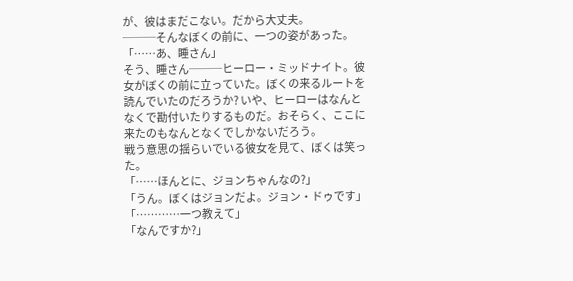が、彼はまだこない。だから大丈夫。
───そんなぼくの前に、一つの姿があった。
「……あ、睡さん」
そう、睡さん───ヒーロー・ミッドナイト。彼女がぼくの前に立っていた。ぼくの来るルートを読んでいたのだろうか? いや、ヒーローはなんとなくで勘付いたりするものだ。おそらく、ここに来たのもなんとなくでしかないだろう。
戦う意思の揺らいでいる彼女を見て、ぼくは笑った。
「……ほんとに、ジョンちゃんなの?」
「うん。ぼくはジョンだよ。ジョン・ドゥです」
「…………一つ教えて」
「なんですか?」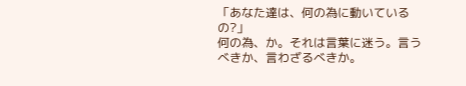「あなた達は、何の為に動いているの?」
何の為、か。それは言葉に迷う。言うべきか、言わざるべきか。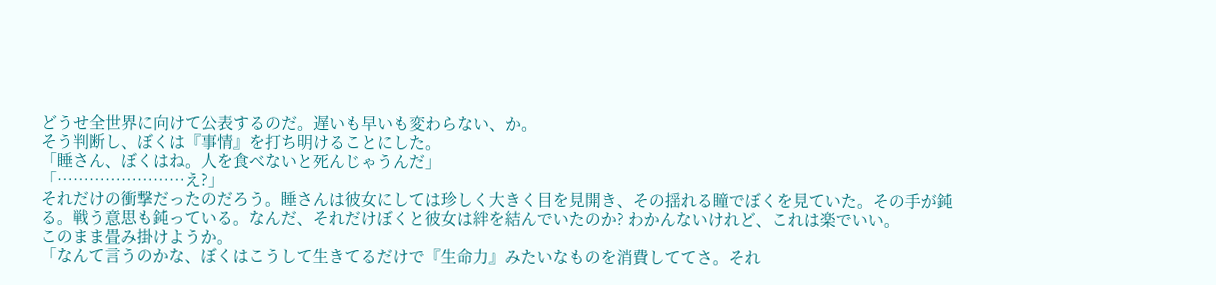どうせ全世界に向けて公表するのだ。遅いも早いも変わらない、か。
そう判断し、ぼくは『事情』を打ち明けることにした。
「睡さん、ぼくはね。人を食べないと死んじゃうんだ」
「……………………え?」
それだけの衝撃だったのだろう。睡さんは彼女にしては珍しく大きく目を見開き、その揺れる瞳でぼくを見ていた。その手が鈍る。戦う意思も鈍っている。なんだ、それだけぼくと彼女は絆を結んでいたのか? わかんないけれど、これは楽でいい。
このまま畳み掛けようか。
「なんて言うのかな、ぼくはこうして生きてるだけで『生命力』みたいなものを消費しててさ。それ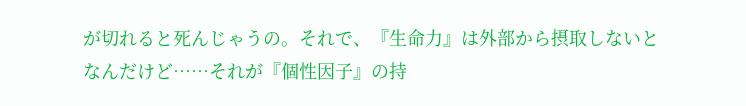が切れると死んじゃうの。それで、『生命力』は外部から摂取しないとなんだけど……それが『個性因子』の持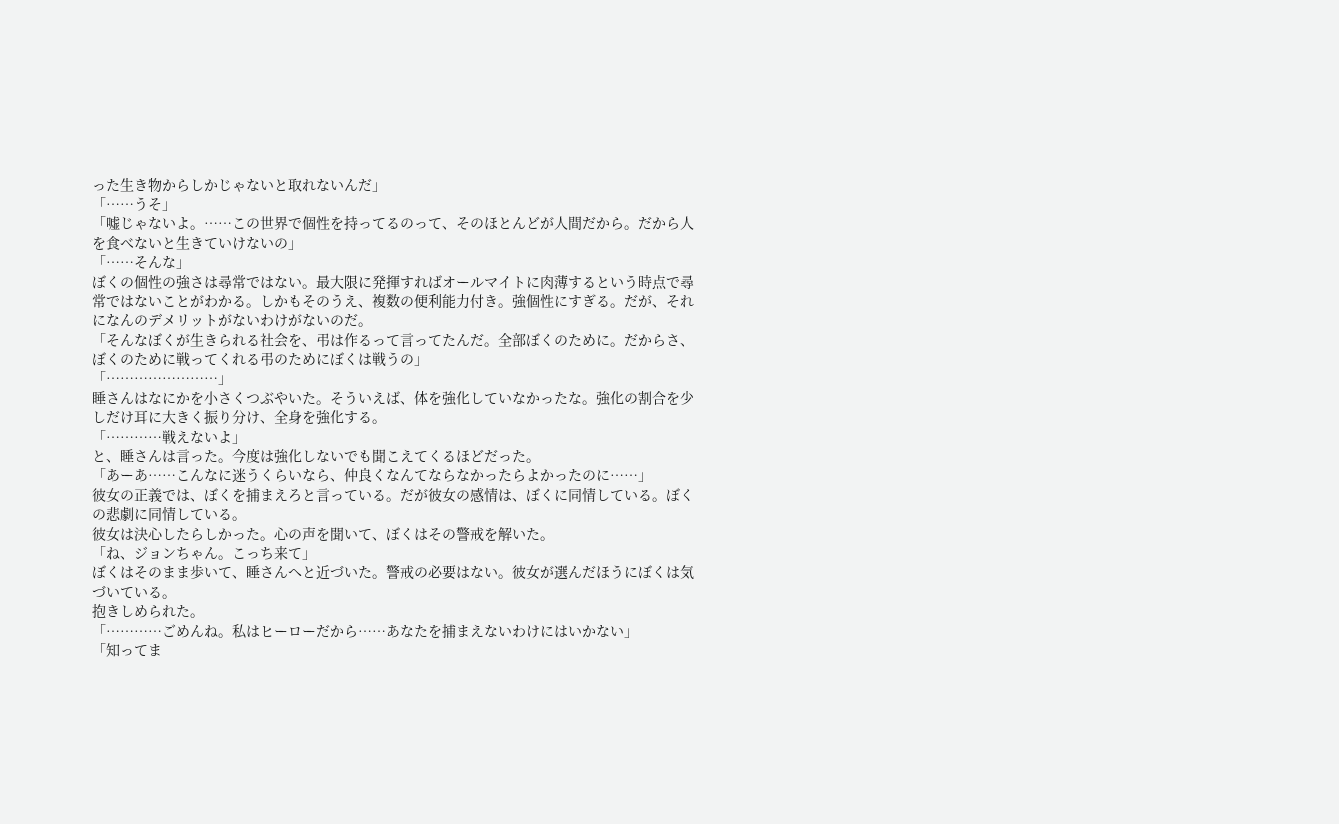った生き物からしかじゃないと取れないんだ」
「……うそ」
「嘘じゃないよ。……この世界で個性を持ってるのって、そのほとんどが人間だから。だから人を食べないと生きていけないの」
「……そんな」
ぼくの個性の強さは尋常ではない。最大限に発揮すればオールマイトに肉薄するという時点で尋常ではないことがわかる。しかもそのうえ、複数の便利能力付き。強個性にすぎる。だが、それになんのデメリットがないわけがないのだ。
「そんなぼくが生きられる社会を、弔は作るって言ってたんだ。全部ぼくのために。だからさ、ぼくのために戦ってくれる弔のためにぼくは戦うの」
「……………………」
睡さんはなにかを小さくつぶやいた。そういえば、体を強化していなかったな。強化の割合を少しだけ耳に大きく振り分け、全身を強化する。
「…………戦えないよ」
と、睡さんは言った。今度は強化しないでも聞こえてくるほどだった。
「あーあ……こんなに迷うくらいなら、仲良くなんてならなかったらよかったのに……」
彼女の正義では、ぼくを捕まえろと言っている。だが彼女の感情は、ぼくに同情している。ぼくの悲劇に同情している。
彼女は決心したらしかった。心の声を聞いて、ぼくはその警戒を解いた。
「ね、ジョンちゃん。こっち来て」
ぼくはそのまま歩いて、睡さんへと近づいた。警戒の必要はない。彼女が選んだほうにぼくは気づいている。
抱きしめられた。
「…………ごめんね。私はヒーローだから……あなたを捕まえないわけにはいかない」
「知ってま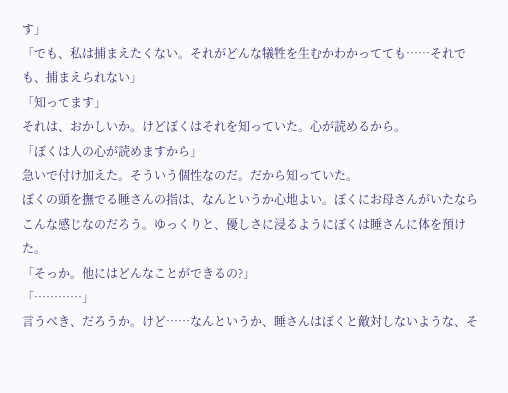す」
「でも、私は捕まえたくない。それがどんな犠牲を生むかわかってても……それでも、捕まえられない」
「知ってます」
それは、おかしいか。けどぼくはそれを知っていた。心が読めるから。
「ぼくは人の心が読めますから」
急いで付け加えた。そういう個性なのだ。だから知っていた。
ぼくの頭を撫でる睡さんの指は、なんというか心地よい。ぼくにお母さんがいたならこんな感じなのだろう。ゆっくりと、優しさに浸るようにぼくは睡さんに体を預けた。
「そっか。他にはどんなことができるの?」
「…………」
言うべき、だろうか。けど……なんというか、睡さんはぼくと敵対しないような、そ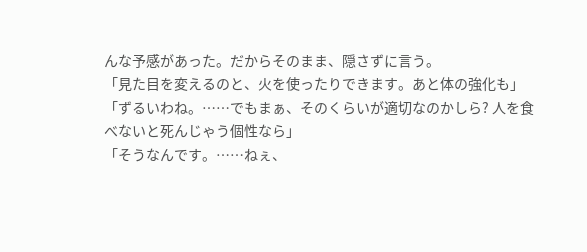んな予感があった。だからそのまま、隠さずに言う。
「見た目を変えるのと、火を使ったりできます。あと体の強化も」
「ずるいわね。……でもまぁ、そのくらいが適切なのかしら? 人を食べないと死んじゃう個性なら」
「そうなんです。……ねぇ、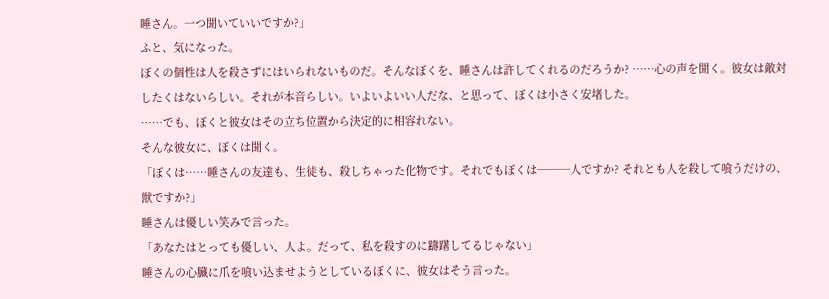睡さん。一つ聞いていいですか?」
ふと、気になった。
ぼくの個性は人を殺さずにはいられないものだ。そんなぼくを、睡さんは許してくれるのだろうか? ……心の声を聞く。彼女は敵対したくはないらしい。それが本音らしい。いよいよいい人だな、と思って、ぼくは小さく安堵した。
……でも、ぼくと彼女はその立ち位置から決定的に相容れない。
そんな彼女に、ぼくは聞く。
「ぼくは……睡さんの友達も、生徒も、殺しちゃった化物です。それでもぼくは───人ですか? それとも人を殺して喰うだけの、獣ですか?」
睡さんは優しい笑みで言った。
「あなたはとっても優しい、人よ。だって、私を殺すのに躊躇してるじゃない」
睡さんの心臓に爪を喰い込ませようとしているぼくに、彼女はそう言った。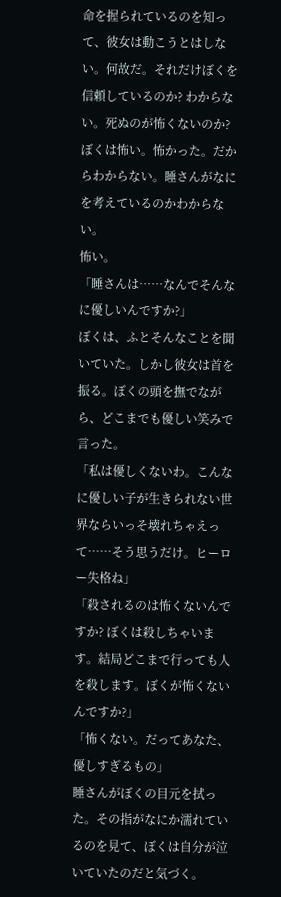命を握られているのを知って、彼女は動こうとはしない。何故だ。それだけぼくを信頼しているのか? わからない。死ぬのが怖くないのか? ぼくは怖い。怖かった。だからわからない。睡さんがなにを考えているのかわからない。
怖い。
「睡さんは……なんでそんなに優しいんですか?」
ぼくは、ふとそんなことを聞いていた。しかし彼女は首を振る。ぼくの頭を撫でながら、どこまでも優しい笑みで言った。
「私は優しくないわ。こんなに優しい子が生きられない世界ならいっそ壊れちゃえって……そう思うだけ。ヒーロー失格ね」
「殺されるのは怖くないんですか? ぼくは殺しちゃいます。結局どこまで行っても人を殺します。ぼくが怖くないんですか?」
「怖くない。だってあなた、優しすぎるもの」
睡さんがぼくの目元を拭った。その指がなにか濡れているのを見て、ぼくは自分が泣いていたのだと気づく。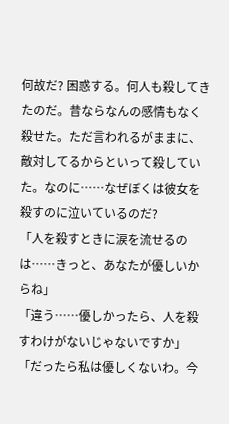何故だ? 困惑する。何人も殺してきたのだ。昔ならなんの感情もなく殺せた。ただ言われるがままに、敵対してるからといって殺していた。なのに……なぜぼくは彼女を殺すのに泣いているのだ?
「人を殺すときに涙を流せるのは……きっと、あなたが優しいからね」
「違う……優しかったら、人を殺すわけがないじゃないですか」
「だったら私は優しくないわ。今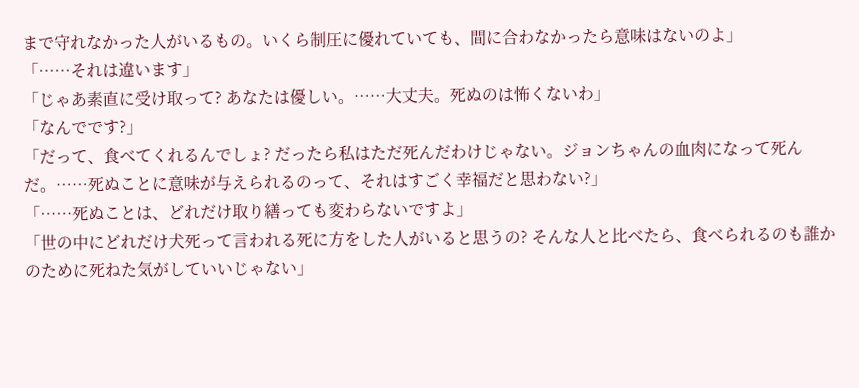まで守れなかった人がいるもの。いくら制圧に優れていても、間に合わなかったら意味はないのよ」
「……それは違います」
「じゃあ素直に受け取って? あなたは優しい。……大丈夫。死ぬのは怖くないわ」
「なんでです?」
「だって、食べてくれるんでしょ? だったら私はただ死んだわけじゃない。ジョンちゃんの血肉になって死んだ。……死ぬことに意味が与えられるのって、それはすごく幸福だと思わない?」
「……死ぬことは、どれだけ取り繕っても変わらないですよ」
「世の中にどれだけ犬死って言われる死に方をした人がいると思うの? そんな人と比べたら、食べられるのも誰かのために死ねた気がしていいじゃない」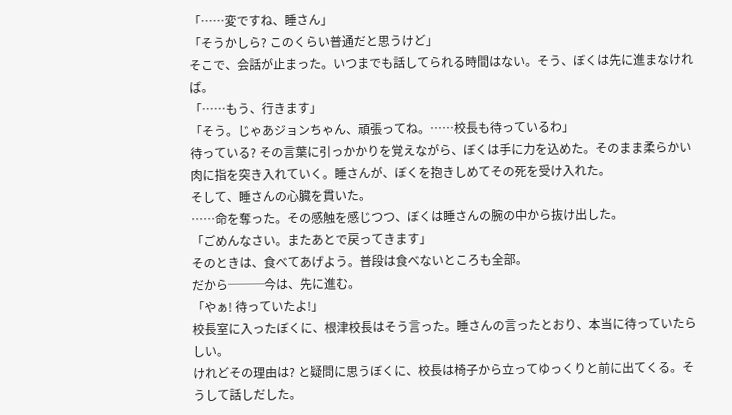「……変ですね、睡さん」
「そうかしら? このくらい普通だと思うけど」
そこで、会話が止まった。いつまでも話してられる時間はない。そう、ぼくは先に進まなければ。
「……もう、行きます」
「そう。じゃあジョンちゃん、頑張ってね。……校長も待っているわ」
待っている? その言葉に引っかかりを覚えながら、ぼくは手に力を込めた。そのまま柔らかい肉に指を突き入れていく。睡さんが、ぼくを抱きしめてその死を受け入れた。
そして、睡さんの心臓を貫いた。
……命を奪った。その感触を感じつつ、ぼくは睡さんの腕の中から抜け出した。
「ごめんなさい。またあとで戻ってきます」
そのときは、食べてあげよう。普段は食べないところも全部。
だから───今は、先に進む。
「やぁ! 待っていたよ!」
校長室に入ったぼくに、根津校長はそう言った。睡さんの言ったとおり、本当に待っていたらしい。
けれどその理由は? と疑問に思うぼくに、校長は椅子から立ってゆっくりと前に出てくる。そうして話しだした。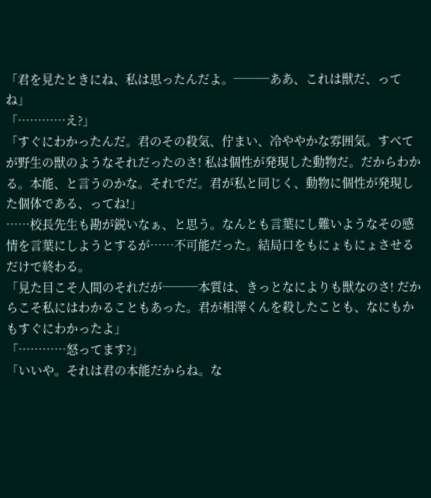「君を見たときにね、私は思ったんだよ。───ああ、これは獣だ、ってね」
「…………え?」
「すぐにわかったんだ。君のその殺気、佇まい、冷ややかな雰囲気。すべてが野生の獣のようなそれだったのさ! 私は個性が発現した動物だ。だからわかる。本能、と言うのかな。それでだ。君が私と同じく、動物に個性が発現した個体である、ってね!」
……校長先生も勘が鋭いなぁ、と思う。なんとも言葉にし難いようなその感情を言葉にしようとするが……不可能だった。結局口をもにょもにょさせるだけで終わる。
「見た目こそ人間のそれだが───本質は、きっとなによりも獣なのさ! だからこそ私にはわかることもあった。君が相澤くんを殺したことも、なにもかもすぐにわかったよ」
「…………怒ってます?」
「いいや。それは君の本能だからね。な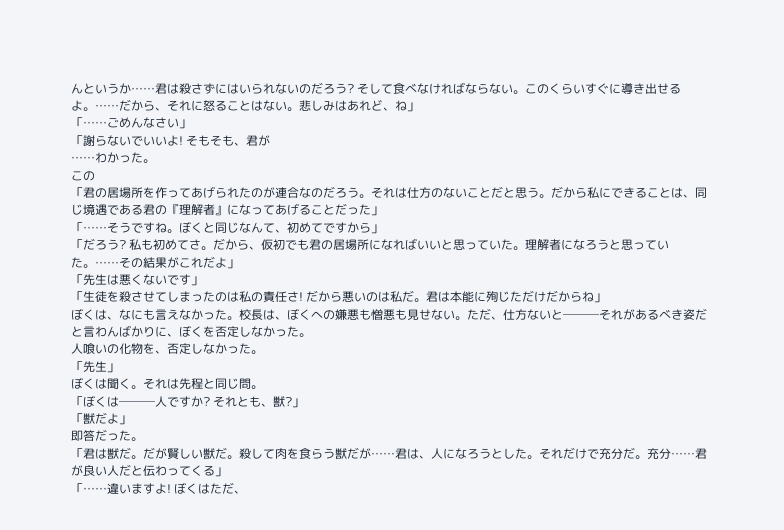んというか……君は殺さずにはいられないのだろう? そして食べなければならない。このくらいすぐに導き出せるよ。……だから、それに怒ることはない。悲しみはあれど、ね」
「……ごめんなさい」
「謝らないでいいよ! そもそも、君が
……わかった。
この
「君の居場所を作ってあげられたのが連合なのだろう。それは仕方のないことだと思う。だから私にできることは、同じ境遇である君の『理解者』になってあげることだった」
「……そうですね。ぼくと同じなんて、初めてですから」
「だろう? 私も初めてさ。だから、仮初でも君の居場所になればいいと思っていた。理解者になろうと思っていた。……その結果がこれだよ」
「先生は悪くないです」
「生徒を殺させてしまったのは私の責任さ! だから悪いのは私だ。君は本能に殉じただけだからね」
ぼくは、なにも言えなかった。校長は、ぼくへの嫌悪も憎悪も見せない。ただ、仕方ないと───それがあるべき姿だと言わんばかりに、ぼくを否定しなかった。
人喰いの化物を、否定しなかった。
「先生」
ぼくは聞く。それは先程と同じ問。
「ぼくは───人ですか? それとも、獣?」
「獣だよ」
即答だった。
「君は獣だ。だが賢しい獣だ。殺して肉を食らう獣だが……君は、人になろうとした。それだけで充分だ。充分……君が良い人だと伝わってくる」
「……違いますよ! ぼくはただ、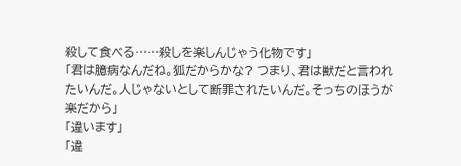殺して食べる……殺しを楽しんじゃう化物です」
「君は臆病なんだね。狐だからかな? つまり、君は獣だと言われたいんだ。人じゃないとして断罪されたいんだ。そっちのほうが楽だから」
「違います」
「違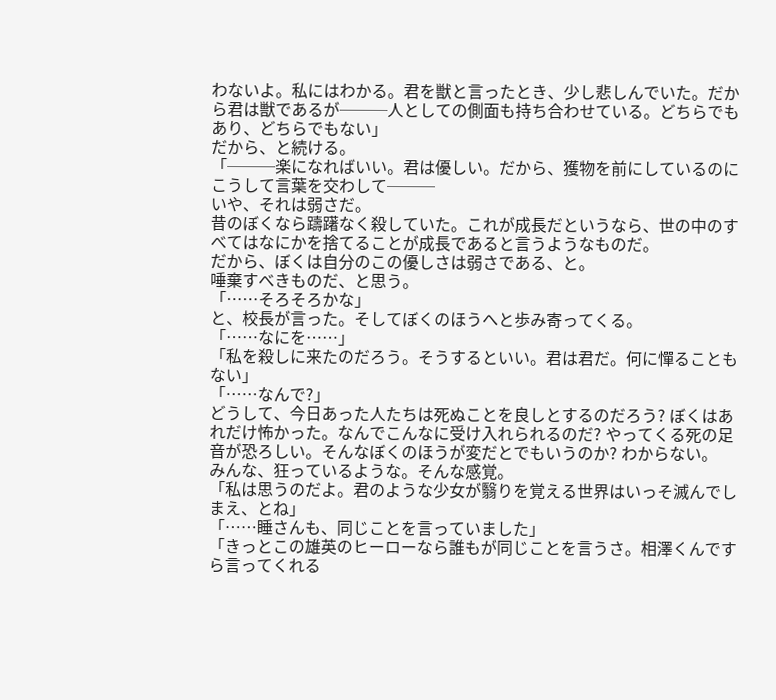わないよ。私にはわかる。君を獣と言ったとき、少し悲しんでいた。だから君は獣であるが───人としての側面も持ち合わせている。どちらでもあり、どちらでもない」
だから、と続ける。
「───楽になればいい。君は優しい。だから、獲物を前にしているのにこうして言葉を交わして───
いや、それは弱さだ。
昔のぼくなら躊躇なく殺していた。これが成長だというなら、世の中のすべてはなにかを捨てることが成長であると言うようなものだ。
だから、ぼくは自分のこの優しさは弱さである、と。
唾棄すべきものだ、と思う。
「……そろそろかな」
と、校長が言った。そしてぼくのほうへと歩み寄ってくる。
「……なにを……」
「私を殺しに来たのだろう。そうするといい。君は君だ。何に憚ることもない」
「……なんで?」
どうして、今日あった人たちは死ぬことを良しとするのだろう? ぼくはあれだけ怖かった。なんでこんなに受け入れられるのだ? やってくる死の足音が恐ろしい。そんなぼくのほうが変だとでもいうのか? わからない。
みんな、狂っているような。そんな感覚。
「私は思うのだよ。君のような少女が翳りを覚える世界はいっそ滅んでしまえ、とね」
「……睡さんも、同じことを言っていました」
「きっとこの雄英のヒーローなら誰もが同じことを言うさ。相澤くんですら言ってくれる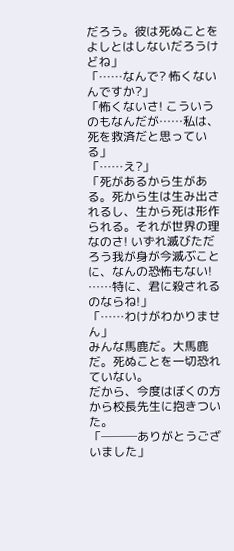だろう。彼は死ぬことをよしとはしないだろうけどね」
「……なんで? 怖くないんですか?」
「怖くないさ! こういうのもなんだが……私は、死を救済だと思っている」
「……え?」
「死があるから生がある。死から生は生み出されるし、生から死は形作られる。それが世界の理なのさ! いずれ滅びただろう我が身が今滅ぶことに、なんの恐怖もない! ……特に、君に殺されるのならね!」
「……わけがわかりません」
みんな馬鹿だ。大馬鹿だ。死ぬことを一切恐れていない。
だから、今度はぼくの方から校長先生に抱きついた。
「───ありがとうございました」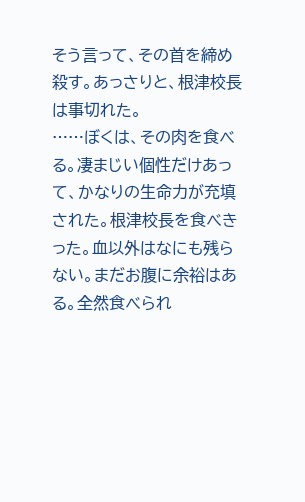そう言って、その首を締め殺す。あっさりと、根津校長は事切れた。
……ぼくは、その肉を食べる。凄まじい個性だけあって、かなりの生命力が充填された。根津校長を食べきった。血以外はなにも残らない。まだお腹に余裕はある。全然食べられ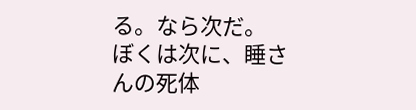る。なら次だ。
ぼくは次に、睡さんの死体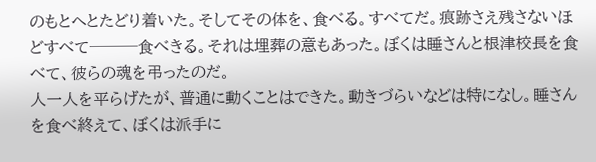のもとへとたどり着いた。そしてその体を、食べる。すべてだ。痕跡さえ残さないほどすべて───食べきる。それは埋葬の意もあった。ぼくは睡さんと根津校長を食べて、彼らの魂を弔ったのだ。
人一人を平らげたが、普通に動くことはできた。動きづらいなどは特になし。睡さんを食べ終えて、ぼくは派手に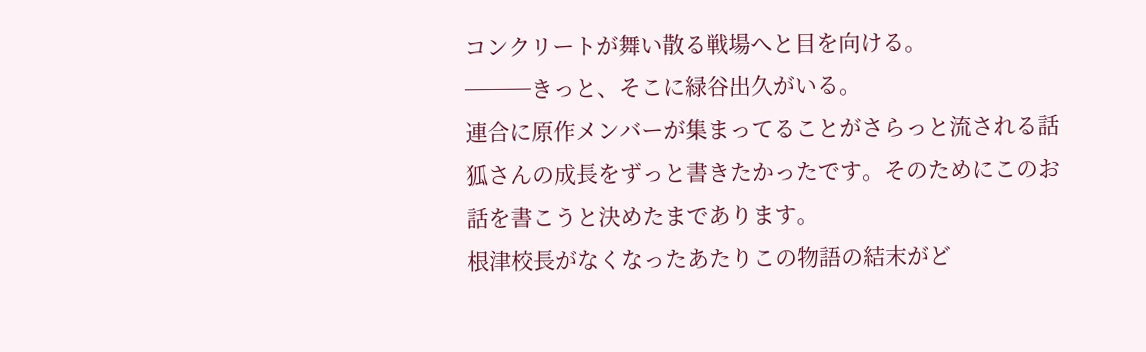コンクリートが舞い散る戦場へと目を向ける。
───きっと、そこに緑谷出久がいる。
連合に原作メンバーが集まってることがさらっと流される話
狐さんの成長をずっと書きたかったです。そのためにこのお話を書こうと決めたまであります。
根津校長がなくなったあたりこの物語の結末がど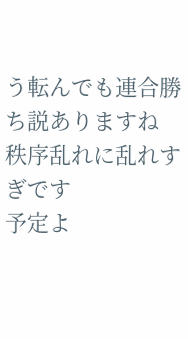う転んでも連合勝ち説ありますね
秩序乱れに乱れすぎです
予定よ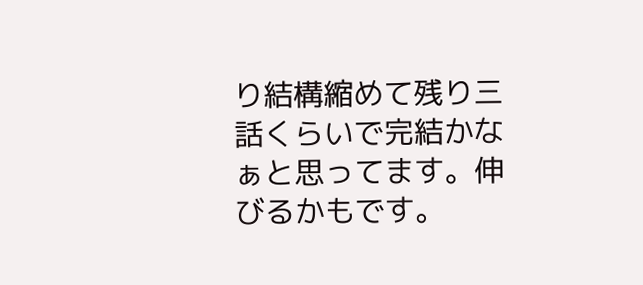り結構縮めて残り三話くらいで完結かなぁと思ってます。伸びるかもです。